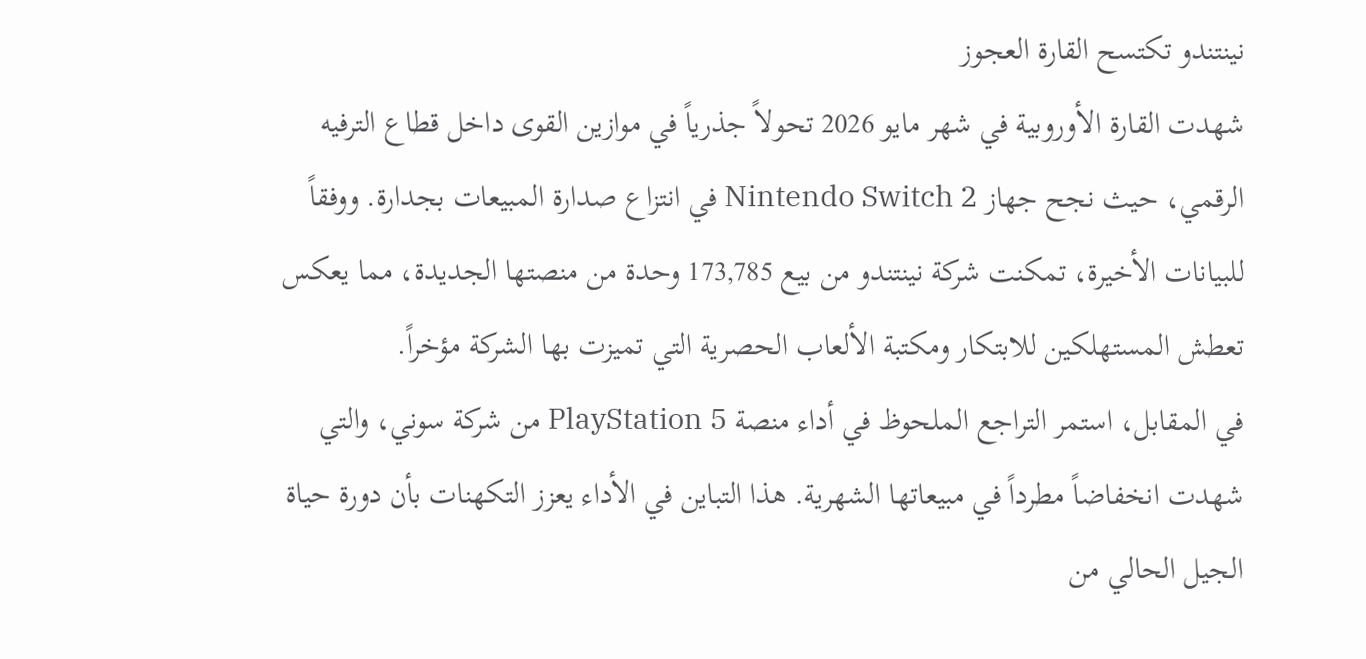نينتندو تكتسح القارة العجوز
شهدت القارة الأوروبية في شهر مايو 2026 تحولاً جذرياً في موازين القوى داخل قطاع الترفيه الرقمي، حيث نجح جهاز Nintendo Switch 2 في انتزاع صدارة المبيعات بجدارة. ووفقاً للبيانات الأخيرة، تمكنت شركة نينتندو من بيع 173,785 وحدة من منصتها الجديدة، مما يعكس تعطش المستهلكين للابتكار ومكتبة الألعاب الحصرية التي تميزت بها الشركة مؤخراً.
في المقابل، استمر التراجع الملحوظ في أداء منصة PlayStation 5 من شركة سوني، والتي شهدت انخفاضاً مطرداً في مبيعاتها الشهرية. هذا التباين في الأداء يعزز التكهنات بأن دورة حياة الجيل الحالي من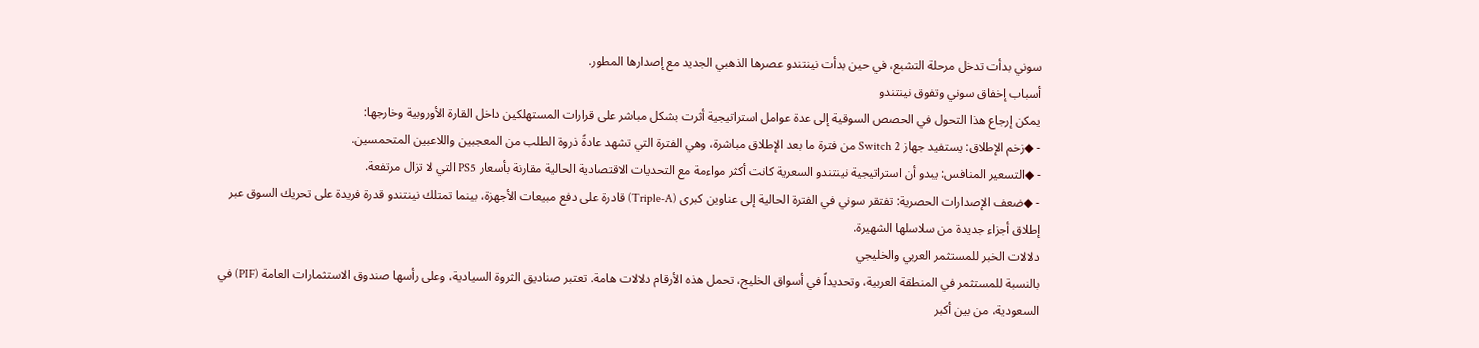سوني بدأت تدخل مرحلة التشبع، في حين بدأت نينتندو عصرها الذهبي الجديد مع إصدارها المطور.
أسباب إخفاق سوني وتفوق نينتندو
يمكن إرجاع هذا التحول في الحصص السوقية إلى عدة عوامل استراتيجية أثرت بشكل مباشر على قرارات المستهلكين داخل القارة الأوروبية وخارجها:
- ◆زخم الإطلاق: يستفيد جهاز Switch 2 من فترة ما بعد الإطلاق مباشرة، وهي الفترة التي تشهد عادةً ذروة الطلب من المعجبين واللاعبين المتحمسين.
- ◆التسعير المنافس: يبدو أن استراتيجية نينتندو السعرية كانت أكثر مواءمة مع التحديات الاقتصادية الحالية مقارنة بأسعار PS5 التي لا تزال مرتفعة.
- ◆ضعف الإصدارات الحصرية: تفتقر سوني في الفترة الحالية إلى عناوين كبرى (Triple-A) قادرة على دفع مبيعات الأجهزة، بينما تمتلك نينتندو قدرة فريدة على تحريك السوق عبر إطلاق أجزاء جديدة من سلاسلها الشهيرة.
دلالات الخبر للمستثمر العربي والخليجي
بالنسبة للمستثمر في المنطقة العربية، وتحديداً في أسواق الخليج، تحمل هذه الأرقام دلالات هامة. تعتبر صناديق الثروة السيادية، وعلى رأسها صندوق الاستثمارات العامة (PIF) في السعودية، من بين أكبر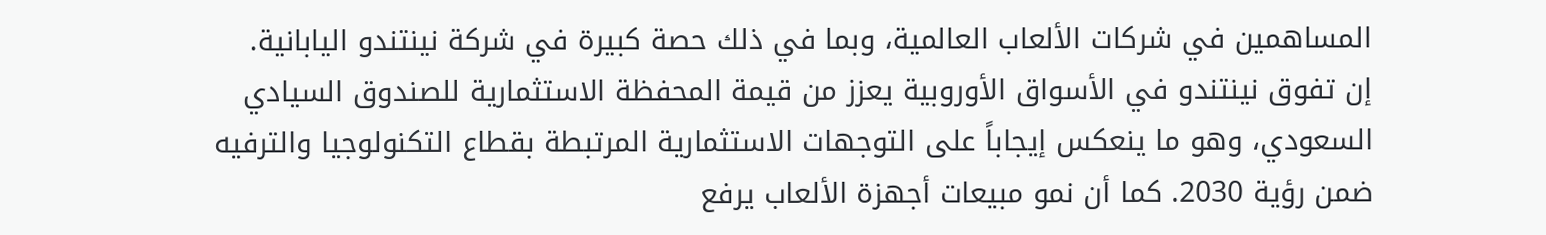المساهمين في شركات الألعاب العالمية، وبما في ذلك حصة كبيرة في شركة نينتندو اليابانية.
إن تفوق نينتندو في الأسواق الأوروبية يعزز من قيمة المحفظة الاستثمارية للصندوق السيادي السعودي، وهو ما ينعكس إيجاباً على التوجهات الاستثمارية المرتبطة بقطاع التكنولوجيا والترفيه ضمن رؤية 2030. كما أن نمو مبيعات أجهزة الألعاب يرفع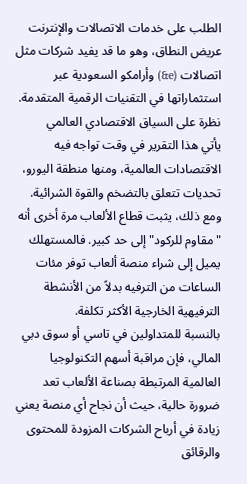الطلب على خدمات الاتصالات والإنترنت عريض النطاق، وهو ما قد يفيد شركات مثل اتصالات (e&) وأرامكو السعودية عبر استثماراتها في التقنيات الرقمية المتقدمة.
نظرة على السياق الاقتصادي العالمي
يأتي هذا التقرير في وقت تواجه فيه الاقتصادات العالمية، ومنها منطقة اليورو، تحديات تتعلق بالتضخم والقوة الشرائية. ومع ذلك، يثبت قطاع الألعاب مرة أخرى أنه "مقاوم للركود" إلى حد كبير. فالمستهلك يميل إلى شراء منصة ألعاب توفر مئات الساعات من الترفيه بدلاً من الأنشطة الترفيهية الخارجية الأكثر تكلفة.
بالنسبة للمتداولين في تاسي أو سوق دبي المالي، فإن مراقبة أسهم التكنولوجيا العالمية المرتبطة بصناعة الألعاب تعد ضرورة حالية، حيث أن نجاح أي منصة يعني زيادة في أرباح الشركات المزودة للمحتوى والرقائق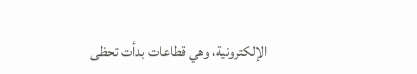الإلكترونية، وهي قطاعات بدأت تحظى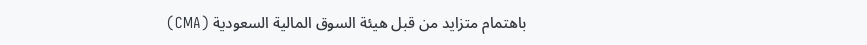باهتمام متزايد من قبل هيئة السوق المالية السعودية (CMA)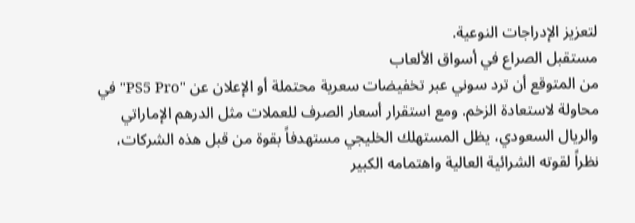لتعزيز الإدراجات النوعية.
مستقبل الصراع في أسواق الألعاب
من المتوقع أن ترد سوني عبر تخفيضات سعرية محتملة أو الإعلان عن "PS5 Pro" في محاولة لاستعادة الزخم. ومع استقرار أسعار الصرف للعملات مثل الدرهم الإماراتي والريال السعودي، يظل المستهلك الخليجي مستهدفاً بقوة من قبل هذه الشركات، نظراً لقوته الشرائية العالية واهتمامه الكبير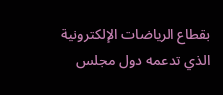بقطاع الرياضات الإلكترونية الذي تدعمه دول مجلس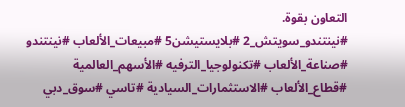التعاون بقوة.
#نينتندو_سويتش_2 #بلايستيشن5 #مبيعات_الألعاب #نينتندو #صناعة_الألعاب #تكنولوجيا_الترفيه #الأسهم_العالمية #قطاع_الألعاب #الاستثمارات_السيادية #تاسي #سوق_دبي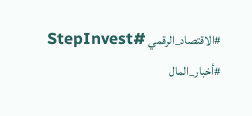#الاقتصاد_الرقمي #StepInvest #أخبار_المال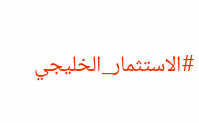#الاستثمار_الخليجي